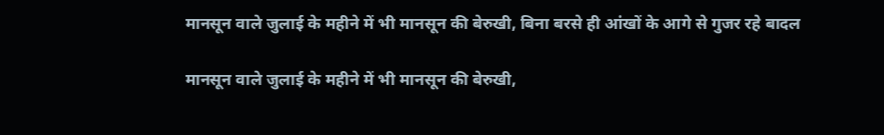मानसून वाले जुलाई के महीने में भी मानसून की बेरुखी, बिना बरसे ही आंखों के आगे से गुजर रहे बादल

मानसून वाले जुलाई के महीने में भी मानसून की बेरुखी,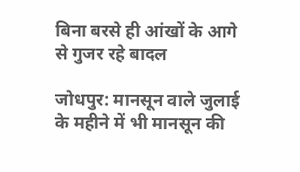बिना बरसे ही आंखों के आगे से गुजर रहे बादल

जोधपुर: मानसून वाले जुलाई के महीने में भी मानसून की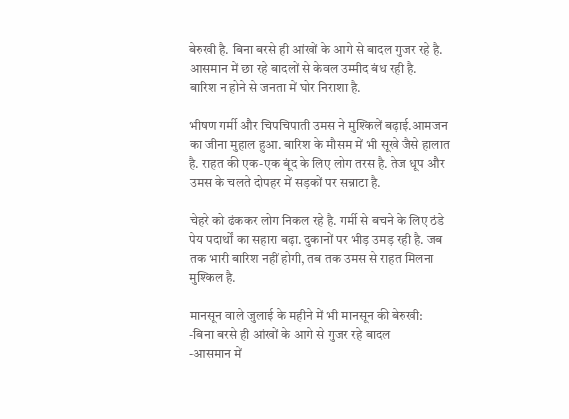बेरुखी है. बिना बरसे ही आंखों के आगे से बादल गुजर रहे है. आसमान में छा रहे बादलों से केवल उम्मीद बंध रही है.
बारिश न होने से जनता में घोर निराशा है.

भीषण गर्मी और चिपचिपाती उमस ने मुश्किलें बढ़ाई.आमजन का जीना मुहाल हुआ. बारिश के मौसम में भी सूखे जैसे हालात है. राहत की एक-एक बूंद के लिए लोग तरस है. तेज धूप और उमस के चलते दोपहर में सड़कों पर सन्नाटा है.

चेहरे को ढंककर लोग निकल रहे है. गर्मी से बचने के लिए ठंडे पेय पदार्थों का सहारा बढ़ा. दुकानों पर भीड़ उमड़ रही है. जब तक भारी बारिश नहीं होगी, तब तक उमस से राहत मिलना मुश्किल है.

मानसून वाले जुलाई के महीने में भी मानसून की बेरुखी:
-बिना बरसे ही आंखों के आगे से गुजर रहे बादल
-आसमान में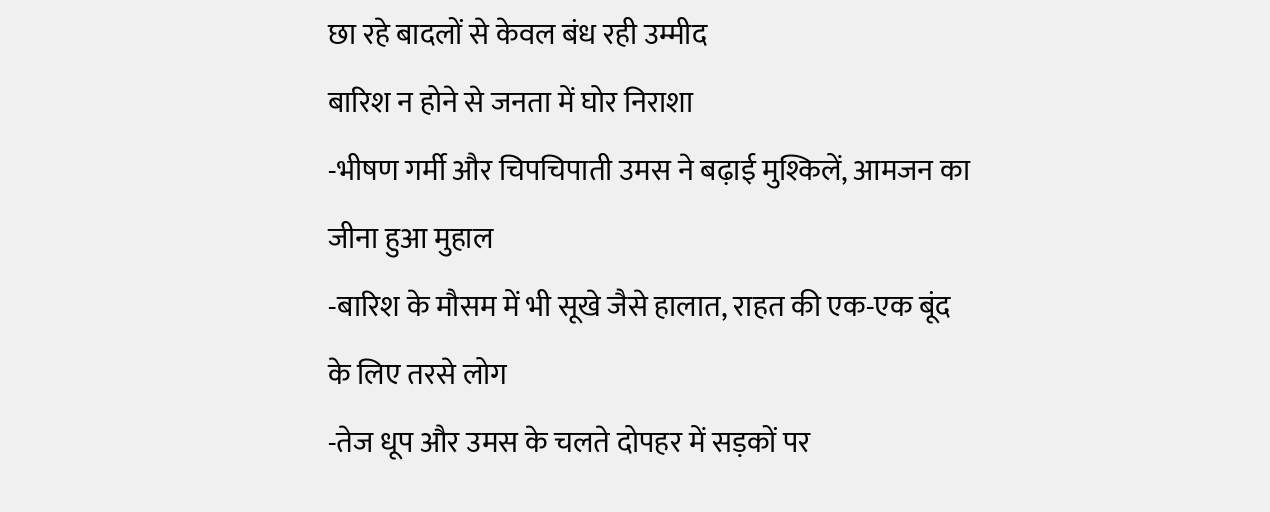छा रहे बादलों से केवल बंध रही उम्मीद
बारिश न होने से जनता में घोर निराशा
-भीषण गर्मी और चिपचिपाती उमस ने बढ़ाई मुश्किलें, आमजन का जीना हुआ मुहाल
-बारिश के मौसम में भी सूखे जैसे हालात, राहत की एक-एक बूंद के लिए तरसे लोग
-तेज धूप और उमस के चलते दोपहर में सड़कों पर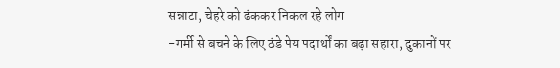सन्नाटा, चेहरे को ढंककर निकल रहे लोग
-गर्मी से बचने के लिए ठंडे पेय पदार्थों का बढ़ा सहारा, दुकानों पर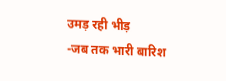उमड़ रही भीड़
-जब तक भारी बारिश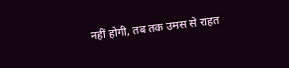नहीं होगी, तब तक उमस से राहत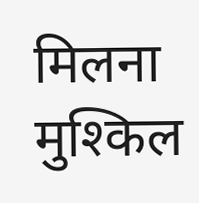मिलना मुश्किल